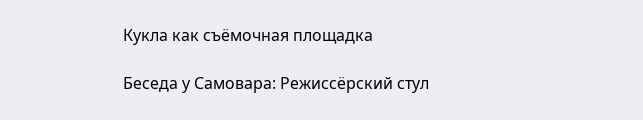Кукла как съёмочная площадка

Беседа у Самовара: Режиссёрский стул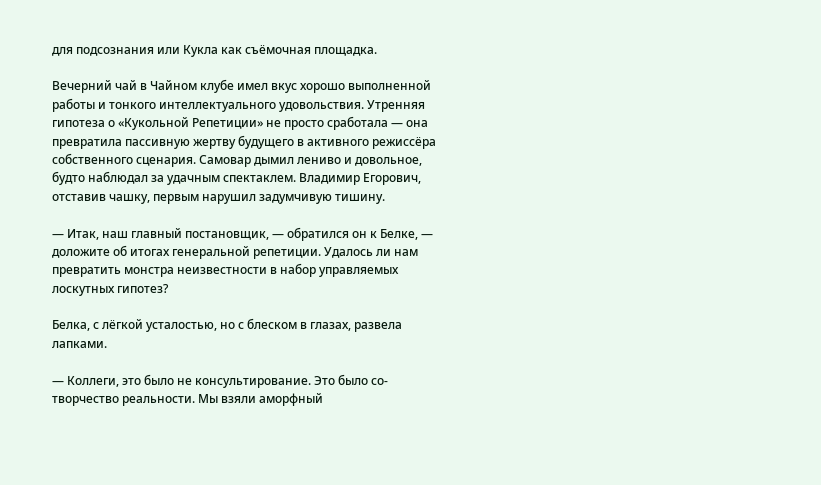для подсознания или Кукла как съёмочная площадка.

Вечерний чай в Чайном клубе имел вкус хорошо выполненной работы и тонкого интеллектуального удовольствия. Утренняя гипотеза о «Кукольной Репетиции» не просто сработала — она превратила пассивную жертву будущего в активного режиссёра собственного сценария. Самовар дымил лениво и довольное, будто наблюдал за удачным спектаклем. Владимир Егорович, отставив чашку, первым нарушил задумчивую тишину.

— Итак, наш главный постановщик, — обратился он к Белке, — доложите об итогах генеральной репетиции. Удалось ли нам превратить монстра неизвестности в набор управляемых лоскутных гипотез?

Белка, с лёгкой усталостью, но с блеском в глазах, развела лапками.

— Коллеги, это было не консультирование. Это было со-творчество реальности. Мы взяли аморфный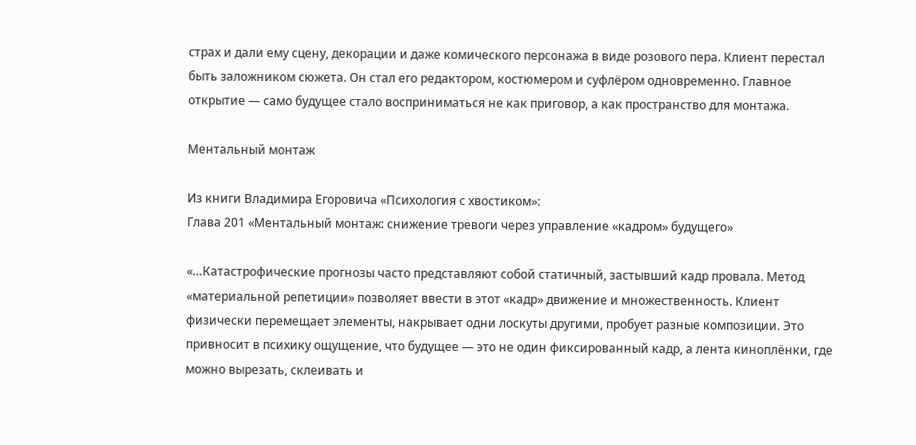страх и дали ему сцену, декорации и даже комического персонажа в виде розового пера. Клиент перестал быть заложником сюжета. Он стал его редактором, костюмером и суфлёром одновременно. Главное открытие — само будущее стало восприниматься не как приговор, а как пространство для монтажа.

Ментальный монтаж

Из книги Владимира Егоровича «Психология с хвостиком»:
Глава 201 «Ментальный монтаж: снижение тревоги через управление «кадром» будущего»

«…Катастрофические прогнозы часто представляют собой статичный, застывший кадр провала. Метод «материальной репетиции» позволяет ввести в этот «кадр» движение и множественность. Клиент физически перемещает элементы, накрывает одни лоскуты другими, пробует разные композиции. Это привносит в психику ощущение, что будущее — это не один фиксированный кадр, а лента киноплёнки, где можно вырезать, склеивать и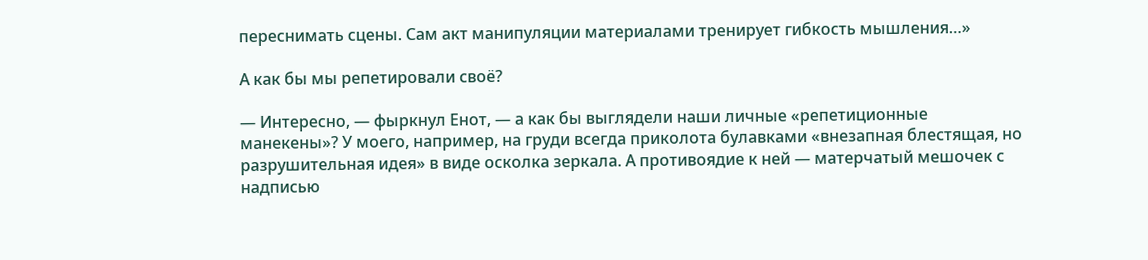переснимать сцены. Сам акт манипуляции материалами тренирует гибкость мышления…»

А как бы мы репетировали своё?

— Интересно, — фыркнул Енот, — а как бы выглядели наши личные «репетиционные манекены»? У моего, например, на груди всегда приколота булавками «внезапная блестящая, но разрушительная идея» в виде осколка зеркала. А противоядие к ней — матерчатый мешочек с надписью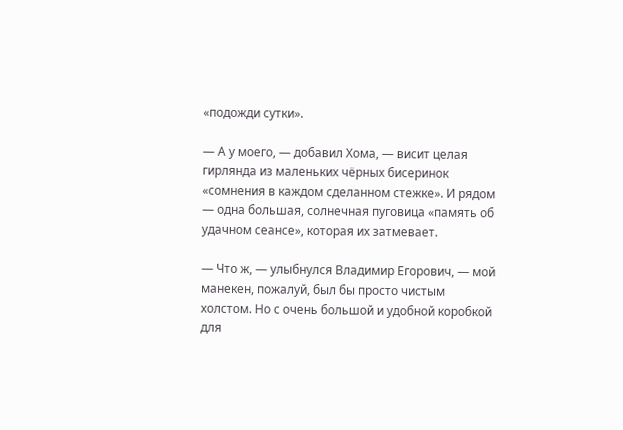«подожди сутки».

— А у моего, — добавил Хома, — висит целая гирлянда из маленьких чёрных бисеринок «сомнения в каждом сделанном стежке». И рядом — одна большая, солнечная пуговица «память об удачном сеансе», которая их затмевает.

— Что ж, — улыбнулся Владимир Егорович, — мой манекен, пожалуй, был бы просто чистым холстом. Но с очень большой и удобной коробкой для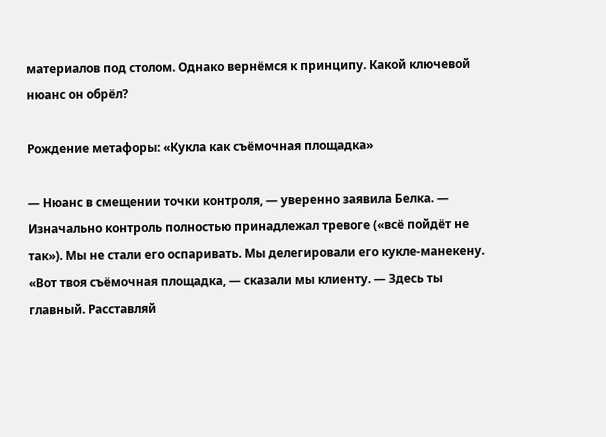материалов под столом. Однако вернёмся к принципу. Какой ключевой нюанс он обрёл?

Рождение метафоры: «Кукла как съёмочная площадка»

— Нюанс в смещении точки контроля, — уверенно заявила Белка. — Изначально контроль полностью принадлежал тревоге («всё пойдёт не так»). Мы не стали его оспаривать. Мы делегировали его кукле-манекену. «Вот твоя съёмочная площадка, — сказали мы клиенту. — Здесь ты главный. Расставляй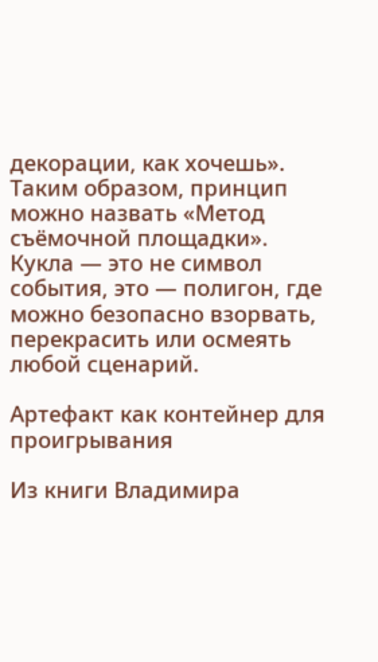декорации, как хочешь». Таким образом, принцип можно назвать «Метод съёмочной площадки». Кукла — это не символ события, это — полигон, где можно безопасно взорвать, перекрасить или осмеять любой сценарий.

Артефакт как контейнер для проигрывания

Из книги Владимира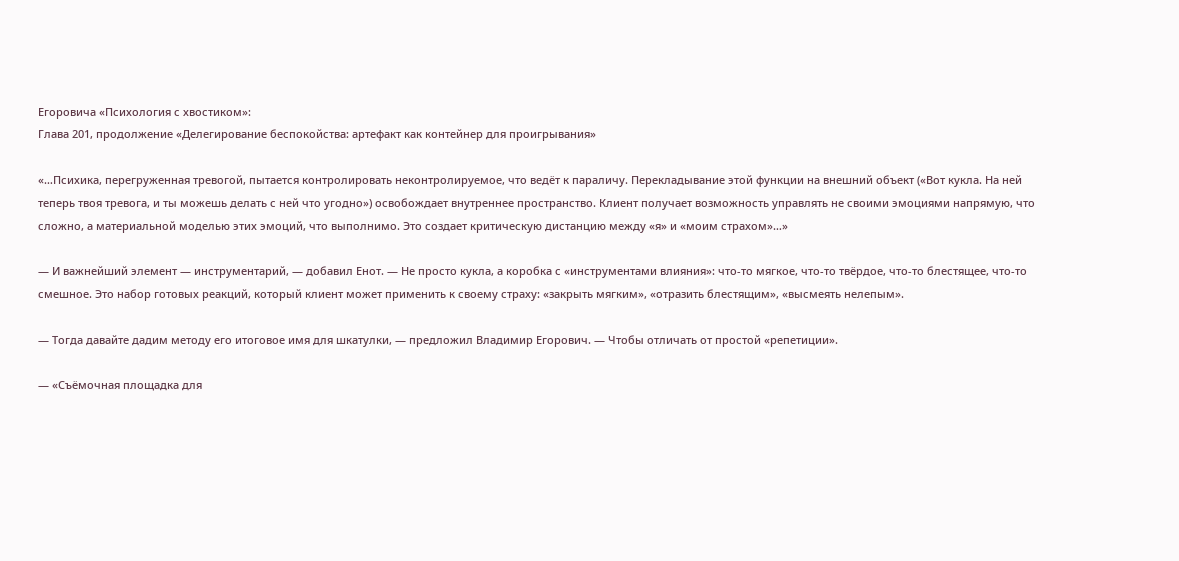Егоровича «Психология с хвостиком»:
Глава 201, продолжение «Делегирование беспокойства: артефакт как контейнер для проигрывания»

«…Психика, перегруженная тревогой, пытается контролировать неконтролируемое, что ведёт к параличу. Перекладывание этой функции на внешний объект («Вот кукла. На ней теперь твоя тревога, и ты можешь делать с ней что угодно») освобождает внутреннее пространство. Клиент получает возможность управлять не своими эмоциями напрямую, что сложно, а материальной моделью этих эмоций, что выполнимо. Это создает критическую дистанцию между «я» и «моим страхом»…»

— И важнейший элемент — инструментарий, — добавил Енот. — Не просто кукла, а коробка с «инструментами влияния»: что-то мягкое, что-то твёрдое, что-то блестящее, что-то смешное. Это набор готовых реакций, который клиент может применить к своему страху: «закрыть мягким», «отразить блестящим», «высмеять нелепым».

— Тогда давайте дадим методу его итоговое имя для шкатулки, — предложил Владимир Егорович. — Чтобы отличать от простой «репетиции».

— «Съёмочная площадка для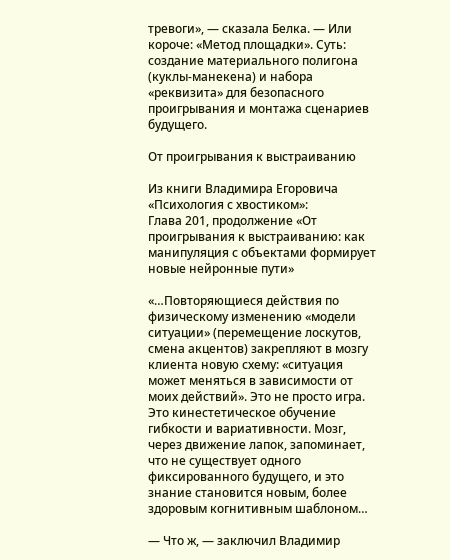тревоги», — сказала Белка. — Или короче: «Метод площадки». Суть: создание материального полигона (куклы-манекена) и набора «реквизита» для безопасного проигрывания и монтажа сценариев будущего.

От проигрывания к выстраиванию

Из книги Владимира Егоровича «Психология с хвостиком»:
Глава 201, продолжение «От проигрывания к выстраиванию: как манипуляция с объектами формирует новые нейронные пути»

«…Повторяющиеся действия по физическому изменению «модели ситуации» (перемещение лоскутов, смена акцентов) закрепляют в мозгу клиента новую схему: «ситуация может меняться в зависимости от моих действий». Это не просто игра. Это кинестетическое обучение гибкости и вариативности. Мозг, через движение лапок, запоминает, что не существует одного фиксированного будущего, и это знание становится новым, более здоровым когнитивным шаблоном…

— Что ж, — заключил Владимир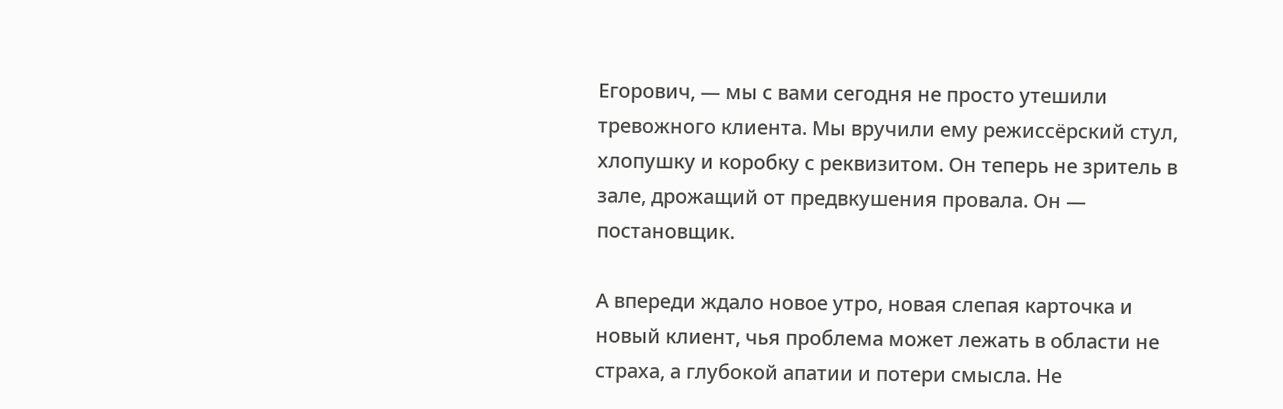Егорович, — мы с вами сегодня не просто утешили тревожного клиента. Мы вручили ему режиссёрский стул, хлопушку и коробку с реквизитом. Он теперь не зритель в зале, дрожащий от предвкушения провала. Он — постановщик.

А впереди ждало новое утро, новая слепая карточка и новый клиент, чья проблема может лежать в области не страха, а глубокой апатии и потери смысла. Не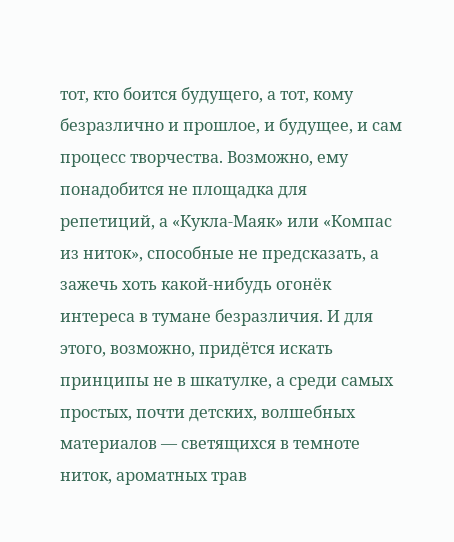тот, кто боится будущего, а тот, кому безразлично и прошлое, и будущее, и сам процесс творчества. Возможно, ему понадобится не площадка для репетиций, а «Кукла-Маяк» или «Компас из ниток», способные не предсказать, а зажечь хоть какой-нибудь огонёк интереса в тумане безразличия. И для этого, возможно, придётся искать принципы не в шкатулке, а среди самых простых, почти детских, волшебных материалов — светящихся в темноте ниток, ароматных трав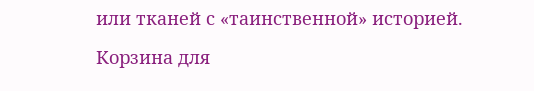или тканей с «таинственной» историей.

Корзина для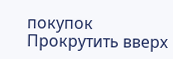покупок
Прокрутить вверх